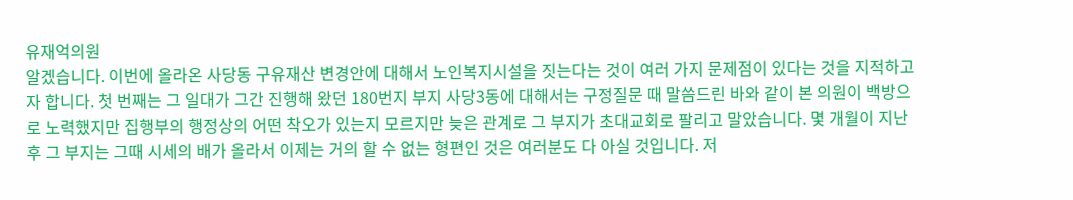유재억의원
알겠습니다. 이번에 올라온 사당동 구유재산 변경안에 대해서 노인복지시설을 짓는다는 것이 여러 가지 문제점이 있다는 것을 지적하고자 합니다. 첫 번째는 그 일대가 그간 진행해 왔던 180번지 부지 사당3동에 대해서는 구정질문 때 말씀드린 바와 같이 본 의원이 백방으로 노력했지만 집행부의 행정상의 어떤 착오가 있는지 모르지만 늦은 관계로 그 부지가 초대교회로 팔리고 말았습니다. 몇 개월이 지난 후 그 부지는 그때 시세의 배가 올라서 이제는 거의 할 수 없는 형편인 것은 여러분도 다 아실 것입니다. 저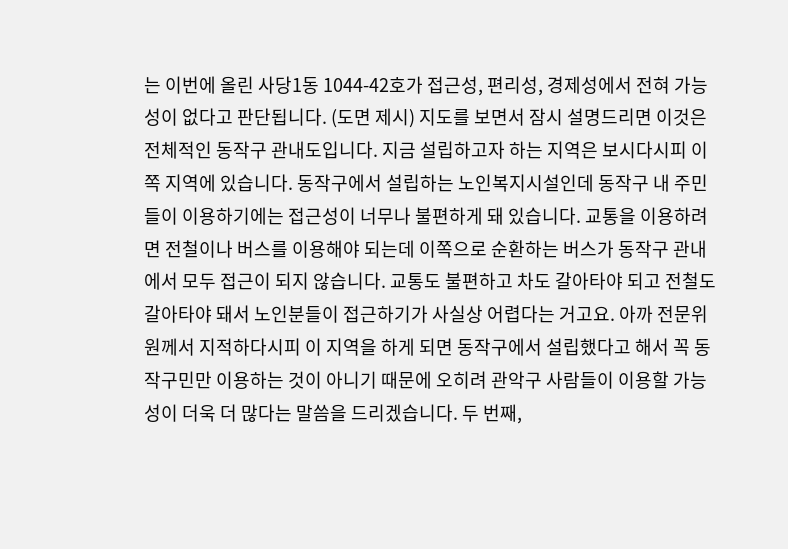는 이번에 올린 사당1동 1044-42호가 접근성, 편리성, 경제성에서 전혀 가능성이 없다고 판단됩니다. (도면 제시) 지도를 보면서 잠시 설명드리면 이것은 전체적인 동작구 관내도입니다. 지금 설립하고자 하는 지역은 보시다시피 이쪽 지역에 있습니다. 동작구에서 설립하는 노인복지시설인데 동작구 내 주민들이 이용하기에는 접근성이 너무나 불편하게 돼 있습니다. 교통을 이용하려면 전철이나 버스를 이용해야 되는데 이쪽으로 순환하는 버스가 동작구 관내에서 모두 접근이 되지 않습니다. 교통도 불편하고 차도 갈아타야 되고 전철도 갈아타야 돼서 노인분들이 접근하기가 사실상 어렵다는 거고요. 아까 전문위원께서 지적하다시피 이 지역을 하게 되면 동작구에서 설립했다고 해서 꼭 동작구민만 이용하는 것이 아니기 때문에 오히려 관악구 사람들이 이용할 가능성이 더욱 더 많다는 말씀을 드리겠습니다. 두 번째,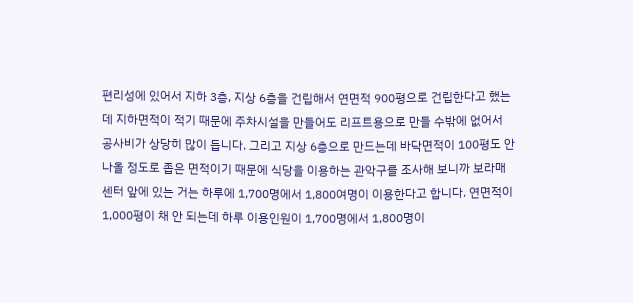편리성에 있어서 지하 3층, 지상 6층을 건립해서 연면적 900평으로 건립한다고 했는데 지하면적이 적기 때문에 주차시설을 만들어도 리프트용으로 만들 수밖에 없어서 공사비가 상당히 많이 듭니다. 그리고 지상 6층으로 만드는데 바닥면적이 100평도 안 나올 정도로 좁은 면적이기 때문에 식당을 이용하는 관악구를 조사해 보니까 보라매센터 앞에 있는 거는 하루에 1,700명에서 1,800여명이 이용한다고 합니다. 연면적이 1,000평이 채 안 되는데 하루 이용인원이 1,700명에서 1,800명이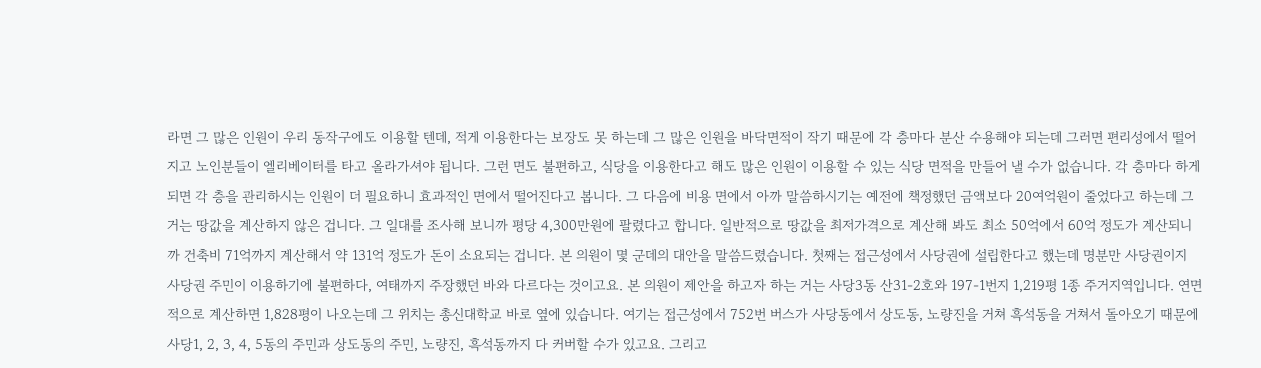라면 그 많은 인원이 우리 동작구에도 이용할 텐데, 적게 이용한다는 보장도 못 하는데 그 많은 인원을 바닥면적이 작기 때문에 각 층마다 분산 수용해야 되는데 그러면 편리성에서 떨어지고 노인분들이 엘리베이터를 타고 올라가셔야 됩니다. 그런 면도 불편하고, 식당을 이용한다고 해도 많은 인원이 이용할 수 있는 식당 면적을 만들어 낼 수가 없습니다. 각 층마다 하게 되면 각 층을 관리하시는 인원이 더 필요하니 효과적인 면에서 떨어진다고 봅니다. 그 다음에 비용 면에서 아까 말씀하시기는 예전에 책정했던 금액보다 20여억원이 줄었다고 하는데 그거는 땅값을 계산하지 않은 겁니다. 그 일대를 조사해 보니까 평당 4,300만원에 팔렸다고 합니다. 일반적으로 땅값을 최저가격으로 계산해 봐도 최소 50억에서 60억 정도가 계산되니까 건축비 71억까지 계산해서 약 131억 정도가 돈이 소요되는 겁니다. 본 의원이 몇 군데의 대안을 말씀드렸습니다. 첫째는 접근성에서 사당권에 설립한다고 했는데 명분만 사당권이지 사당권 주민이 이용하기에 불편하다, 여태까지 주장했던 바와 다르다는 것이고요. 본 의원이 제안을 하고자 하는 거는 사당3동 산31-2호와 197-1번지 1,219평 1종 주거지역입니다. 연면적으로 계산하면 1,828평이 나오는데 그 위치는 총신대학교 바로 옆에 있습니다. 여기는 접근성에서 752번 버스가 사당동에서 상도동, 노량진을 거쳐 흑석동을 거쳐서 돌아오기 때문에 사당1, 2, 3, 4, 5동의 주민과 상도동의 주민, 노량진, 흑석동까지 다 커버할 수가 있고요. 그리고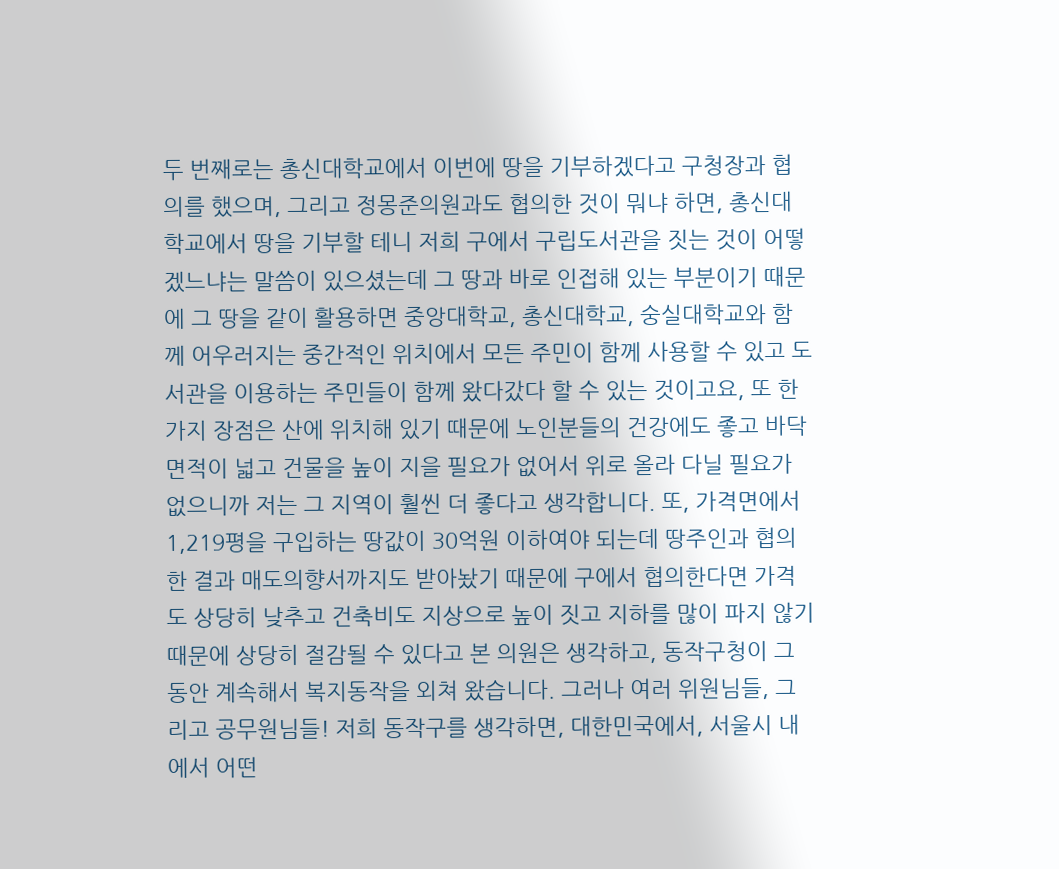두 번째로는 총신대학교에서 이번에 땅을 기부하겠다고 구청장과 협의를 했으며, 그리고 정몽준의원과도 협의한 것이 뭐냐 하면, 총신대학교에서 땅을 기부할 테니 저희 구에서 구립도서관을 짓는 것이 어떻겠느냐는 말씀이 있으셨는데 그 땅과 바로 인접해 있는 부분이기 때문에 그 땅을 같이 활용하면 중앙대학교, 총신대학교, 숭실대학교와 함께 어우러지는 중간적인 위치에서 모든 주민이 함께 사용할 수 있고 도서관을 이용하는 주민들이 함께 왔다갔다 할 수 있는 것이고요, 또 한 가지 장점은 산에 위치해 있기 때문에 노인분들의 건강에도 좋고 바닥면적이 넓고 건물을 높이 지을 필요가 없어서 위로 올라 다닐 필요가 없으니까 저는 그 지역이 훨씬 더 좋다고 생각합니다. 또, 가격면에서 1,219평을 구입하는 땅값이 30억원 이하여야 되는데 땅주인과 협의한 결과 매도의향서까지도 받아놨기 때문에 구에서 협의한다면 가격도 상당히 낮추고 건축비도 지상으로 높이 짓고 지하를 많이 파지 않기 때문에 상당히 절감될 수 있다고 본 의원은 생각하고, 동작구청이 그 동안 계속해서 복지동작을 외쳐 왔습니다. 그러나 여러 위원님들, 그리고 공무원님들! 저희 동작구를 생각하면, 대한민국에서, 서울시 내에서 어떤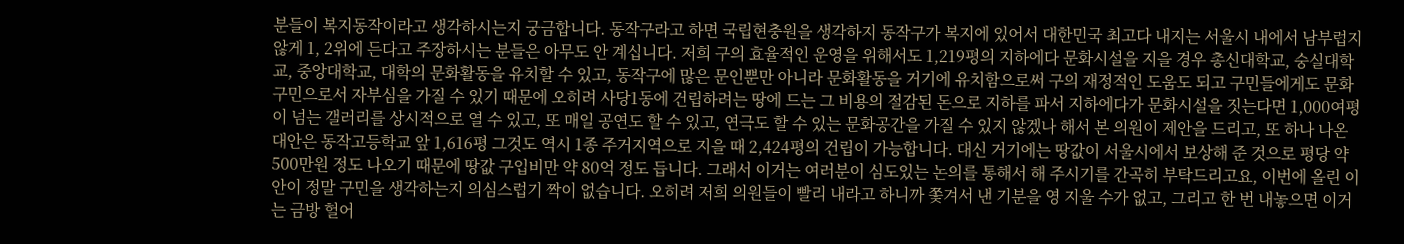분들이 복지동작이라고 생각하시는지 궁금합니다. 동작구라고 하면 국립현충원을 생각하지 동작구가 복지에 있어서 대한민국 최고다 내지는 서울시 내에서 남부럽지 않게 1, 2위에 든다고 주장하시는 분들은 아무도 안 계십니다. 저희 구의 효율적인 운영을 위해서도 1,219평의 지하에다 문화시설을 지을 경우 총신대학교, 숭실대학교, 중앙대학교, 대학의 문화활동을 유치할 수 있고, 동작구에 많은 문인뿐만 아니라 문화활동을 거기에 유치함으로써 구의 재정적인 도움도 되고 구민들에게도 문화구민으로서 자부심을 가질 수 있기 때문에 오히려 사당1동에 건립하려는 땅에 드는 그 비용의 절감된 돈으로 지하를 파서 지하에다가 문화시설을 짓는다면 1,000여평이 넘는 갤러리를 상시적으로 열 수 있고, 또 매일 공연도 할 수 있고, 연극도 할 수 있는 문화공간을 가질 수 있지 않겠나 해서 본 의원이 제안을 드리고, 또 하나 나온 대안은 동작고등학교 앞 1,616평 그것도 역시 1종 주거지역으로 지을 때 2,424평의 건립이 가능합니다. 대신 거기에는 땅값이 서울시에서 보상해 준 것으로 평당 약 500만원 정도 나오기 때문에 땅값 구입비만 약 80억 정도 듭니다. 그래서 이거는 여러분이 심도있는 논의를 통해서 해 주시기를 간곡히 부탁드리고요, 이번에 올린 이 안이 정말 구민을 생각하는지 의심스럽기 짝이 없습니다. 오히려 저희 의원들이 빨리 내라고 하니까 쫓겨서 낸 기분을 영 지울 수가 없고, 그리고 한 번 내놓으면 이거는 금방 헐어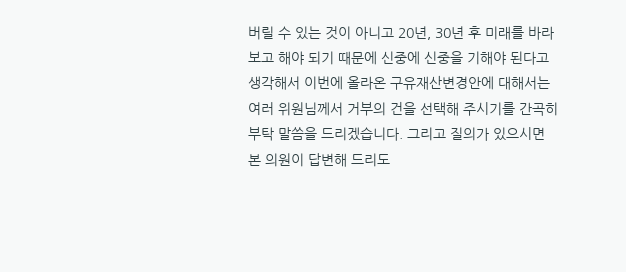버릴 수 있는 것이 아니고 20년, 30년 후 미래를 바라보고 해야 되기 때문에 신중에 신중을 기해야 된다고 생각해서 이번에 올라온 구유재산변경안에 대해서는 여러 위원님께서 거부의 건을 선택해 주시기를 간곡히 부탁 말씀을 드리겠습니다. 그리고 질의가 있으시면 본 의원이 답변해 드리도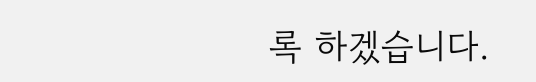록 하겠습니다.